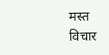मस्त विचार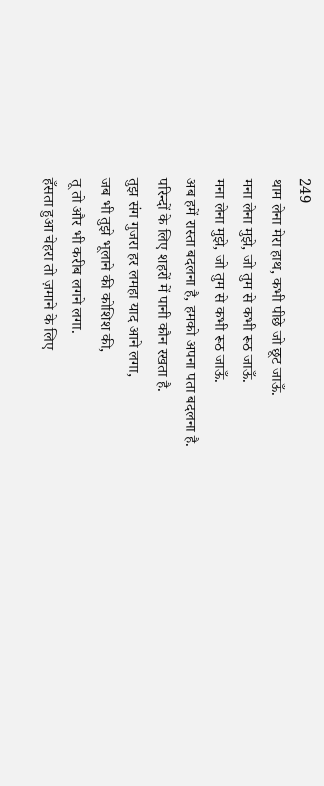249
थाम लेना मेरा हाथ, कभी पीछे जो छूट जाऊँ.
मना लेना मुझे, जो तुम से कभी रूठ जाऊँ.
मना लेना मुझे, जो तुम से कभी रूठ जाऊँ.
अब हमें रास्ता बदलना है, हमको अपना पता बदलना है.
परिन्दों के लिए शहरों में पानी कौन रखता है.
तुझ संग गुजरा हर लमहा याद आने लगा,
जब भी तुझे भूलाने की कोशिश की,
तू तो और भी करीब लगने लगा.
हँसता हुआ चेहरा तो ज़माने के लिए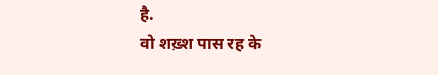है.
वो शख़्श पास रह के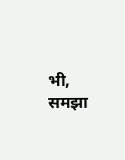भी, समझा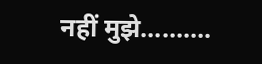नहीं मुझे……….